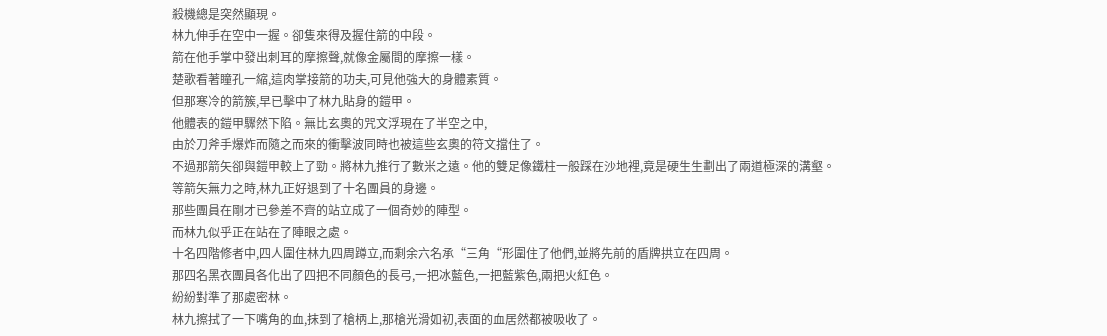殺機總是突然顯現。
林九伸手在空中一握。卻隻來得及握住箭的中段。
箭在他手掌中發出刺耳的摩擦聲,就像金屬間的摩擦一樣。
楚歌看著瞳孔一縮,這肉掌接箭的功夫,可見他強大的身體素質。
但那寒冷的箭簇,早已擊中了林九貼身的鎧甲。
他體表的鎧甲驟然下陷。無比玄奧的咒文浮現在了半空之中,
由於刀斧手爆炸而隨之而來的衝擊波同時也被這些玄奧的符文擋住了。
不過那箭矢卻與鎧甲較上了勁。將林九推行了數米之遠。他的雙足像鐵柱一般踩在沙地裡,竟是硬生生劃出了兩道極深的溝壑。
等箭矢無力之時,林九正好退到了十名團員的身邊。
那些團員在剛才已參差不齊的站立成了一個奇妙的陣型。
而林九似乎正在站在了陣眼之處。
十名四階修者中,四人圍住林九四周蹲立,而剩余六名承“三角“形圍住了他們,並將先前的盾牌拱立在四周。
那四名黑衣團員各化出了四把不同顏色的長弓,一把冰藍色,一把藍紫色,兩把火紅色。
紛紛對準了那處密林。
林九擦拭了一下嘴角的血,抹到了槍柄上,那槍光滑如初,表面的血居然都被吸收了。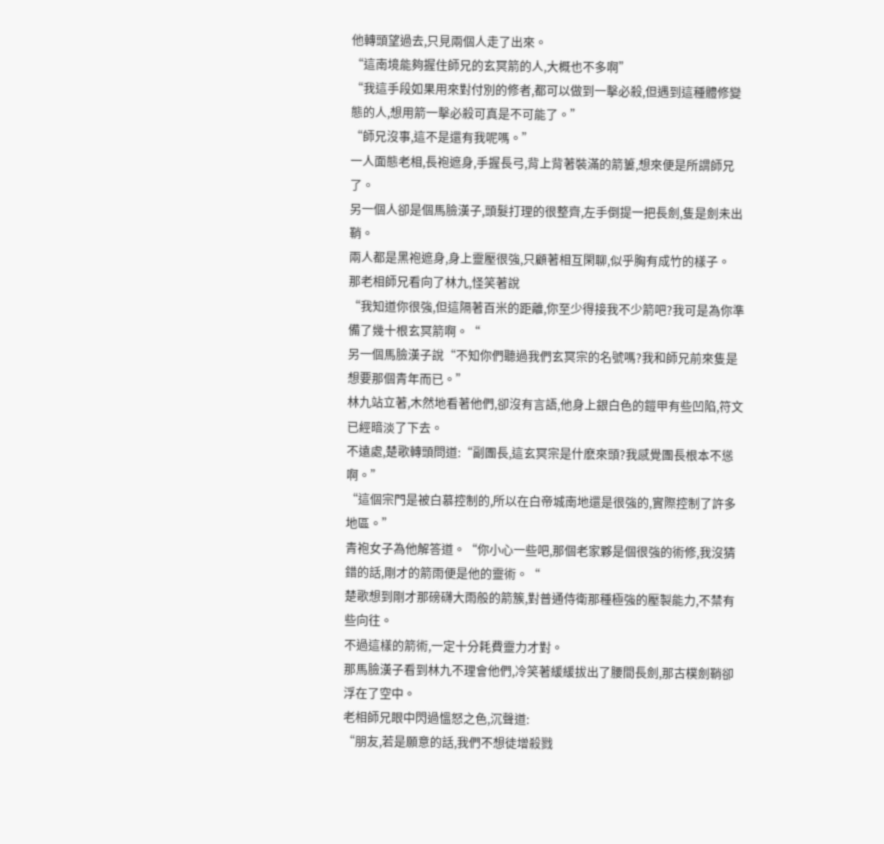他轉頭望過去,只見兩個人走了出來。
“這南境能夠握住師兄的玄冥箭的人,大概也不多啊”
“我這手段如果用來對付別的修者,都可以做到一擊必殺,但遇到這種體修變態的人,想用箭一擊必殺可真是不可能了。”
“師兄沒事,這不是還有我呢嗎。”
一人面態老相,長袍遮身,手握長弓,背上背著裝滿的箭簍,想來便是所謂師兄了。
另一個人卻是個馬臉漢子,頭髮打理的很整齊,左手倒提一把長劍,隻是劍未出鞘。
兩人都是黑袍遮身,身上靈壓很強,只顧著相互閑聊,似乎胸有成竹的樣子。
那老相師兄看向了林九,怪笑著說
“我知道你很強,但這隔著百米的距離,你至少得接我不少箭吧?我可是為你準備了幾十根玄冥箭啊。“
另一個馬臉漢子說“不知你們聽過我們玄冥宗的名號嗎?我和師兄前來隻是想要那個青年而已。”
林九站立著,木然地看著他們,卻沒有言語,他身上銀白色的鎧甲有些凹陷,符文已經暗淡了下去。
不遠處,楚歌轉頭問道:“副團長,這玄冥宗是什麽來頭?我感覺團長根本不慫啊。”
“這個宗門是被白慕控制的,所以在白帝城南地還是很強的,實際控制了許多地區。”
青袍女子為他解答道。“你小心一些吧,那個老家夥是個很強的術修,我沒猜錯的話,剛才的箭雨便是他的靈術。“
楚歌想到剛才那磅礴大雨般的箭簇,對普通侍衛那種極強的壓製能力,不禁有些向往。
不過這樣的箭術,一定十分耗費靈力才對。
那馬臉漢子看到林九不理會他們,冷笑著緩緩拔出了腰間長劍,那古樸劍鞘卻浮在了空中。
老相師兄眼中閃過慍怒之色,沉聲道:
“朋友,若是願意的話,我們不想徒增殺戮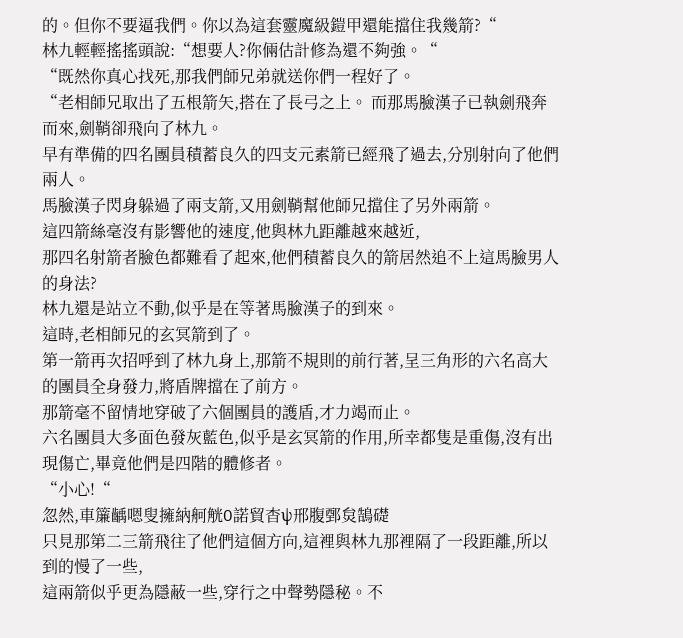的。但你不要逼我們。你以為這套靈魔級鎧甲還能擋住我幾箭?“
林九輕輕搖搖頭說:“想要人?你倆估計修為還不夠強。“
“既然你真心找死,那我們師兄弟就送你們一程好了。
“老相師兄取出了五根箭矢,搭在了長弓之上。 而那馬臉漢子已執劍飛奔而來,劍鞘卻飛向了林九。
早有準備的四名團員積蓄良久的四支元素箭已經飛了過去,分別射向了他們兩人。
馬臉漢子閃身躲過了兩支箭,又用劍鞘幫他師兄擋住了另外兩箭。
這四箭絲毫沒有影響他的速度,他與林九距離越來越近,
那四名射箭者臉色都難看了起來,他們積蓄良久的箭居然追不上這馬臉男人的身法?
林九還是站立不動,似乎是在等著馬臉漢子的到來。
這時,老相師兄的玄冥箭到了。
第一箭再次招呼到了林九身上,那箭不規則的前行著,呈三角形的六名高大的團員全身發力,將盾牌擋在了前方。
那箭毫不留情地穿破了六個團員的護盾,才力竭而止。
六名團員大多面色發灰藍色,似乎是玄冥箭的作用,所幸都隻是重傷,沒有出現傷亡,畢竟他們是四階的體修者。
“小心!“
忽然,車簾齲嗯叟擁納舸觥O諾貿杳ψ邢腹鄄炱鵠礎
只見那第二三箭飛往了他們這個方向,這裡與林九那裡隔了一段距離,所以到的慢了一些,
這兩箭似乎更為隱蔽一些,穿行之中聲勢隱秘。不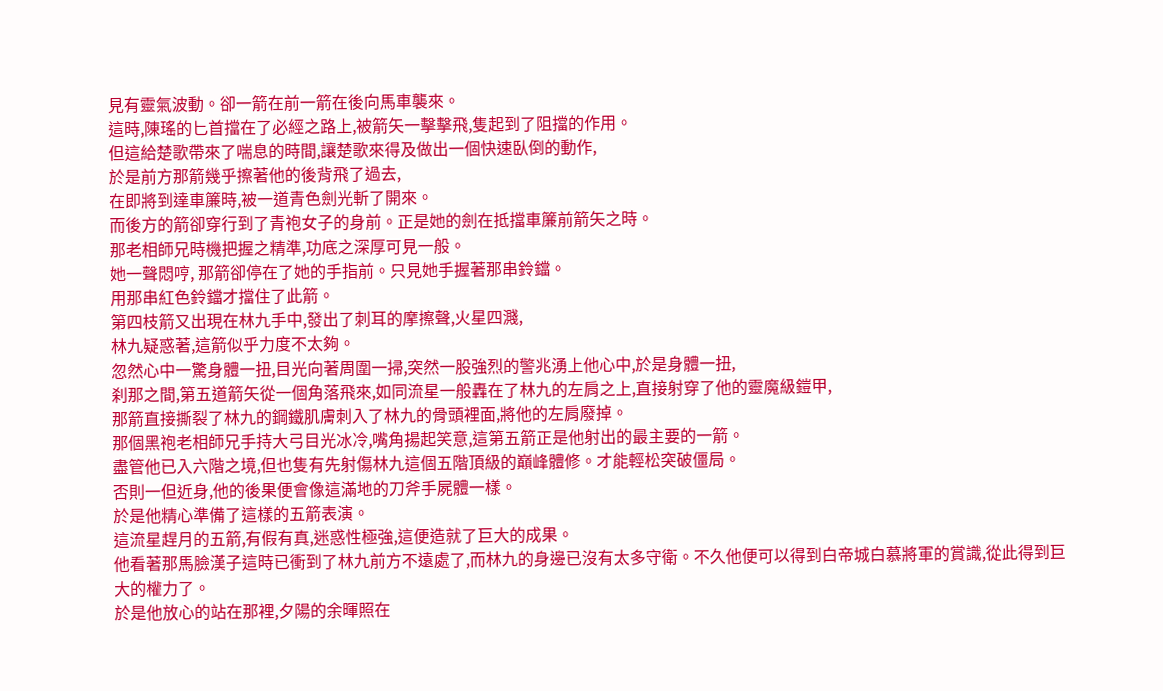見有靈氣波動。卻一箭在前一箭在後向馬車襲來。
這時,陳瑤的匕首擋在了必經之路上,被箭矢一擊擊飛,隻起到了阻擋的作用。
但這給楚歌帶來了喘息的時間,讓楚歌來得及做出一個快速臥倒的動作,
於是前方那箭幾乎擦著他的後背飛了過去,
在即將到達車簾時,被一道青色劍光斬了開來。
而後方的箭卻穿行到了青袍女子的身前。正是她的劍在抵擋車簾前箭矢之時。
那老相師兄時機把握之精準,功底之深厚可見一般。
她一聲悶哼, 那箭卻停在了她的手指前。只見她手握著那串鈴鐺。
用那串紅色鈴鐺才擋住了此箭。
第四枝箭又出現在林九手中,發出了刺耳的摩擦聲,火星四濺,
林九疑惑著,這箭似乎力度不太夠。
忽然心中一驚身體一扭,目光向著周圍一掃,突然一股強烈的警兆湧上他心中,於是身體一扭,
刹那之間,第五道箭矢從一個角落飛來,如同流星一般轟在了林九的左肩之上,直接射穿了他的靈魔級鎧甲,
那箭直接撕裂了林九的鋼鐵肌膚刺入了林九的骨頭裡面,將他的左肩廢掉。
那個黑袍老相師兄手持大弓目光冰冷,嘴角揚起笑意,這第五箭正是他射出的最主要的一箭。
盡管他已入六階之境,但也隻有先射傷林九這個五階頂級的巔峰體修。才能輕松突破僵局。
否則一但近身,他的後果便會像這滿地的刀斧手屍體一樣。
於是他精心準備了這樣的五箭表演。
這流星趕月的五箭,有假有真,迷惑性極強,這便造就了巨大的成果。
他看著那馬臉漢子這時已衝到了林九前方不遠處了,而林九的身邊已沒有太多守衛。不久他便可以得到白帝城白慕將軍的賞識,從此得到巨大的權力了。
於是他放心的站在那裡,夕陽的余暉照在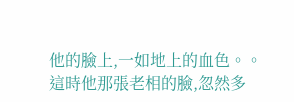他的臉上,一如地上的血色。。
這時他那張老相的臉,忽然多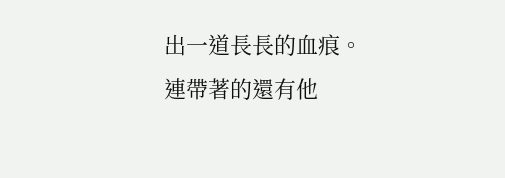出一道長長的血痕。
連帶著的還有他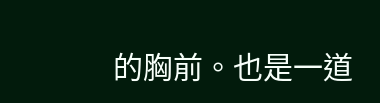的胸前。也是一道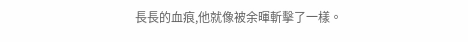長長的血痕,他就像被余暉斬擊了一樣。